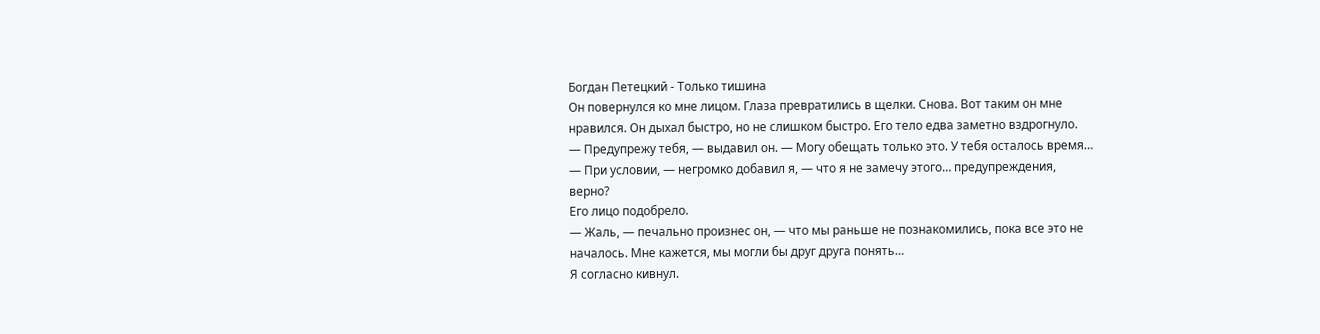Богдан Петецкий - Только тишина
Он повернулся ко мне лицом. Глаза превратились в щелки. Снова. Вот таким он мне нравился. Он дыхал быстро, но не слишком быстро. Его тело едва заметно вздрогнуло.
— Предупрежу тебя, — выдавил он. — Могу обещать только это. У тебя осталось время…
— При условии, — негромко добавил я, — что я не замечу этого… предупреждения, верно?
Его лицо подобрело.
— Жаль, — печально произнес он, — что мы раньше не познакомились, пока все это не началось. Мне кажется, мы могли бы друг друга понять…
Я согласно кивнул.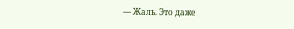— Жаль. Это даже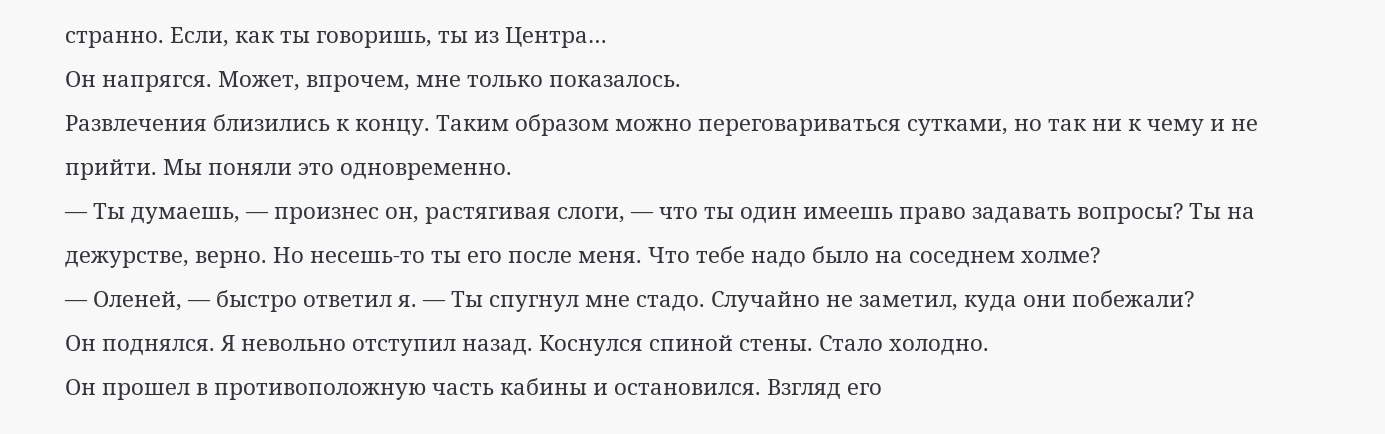странно. Если, как ты говоришь, ты из Центра…
Он напрягся. Может, впрочем, мне только показалось.
Развлечения близились к концу. Таким образом можно переговариваться сутками, но так ни к чему и не прийти. Мы поняли это одновременно.
— Ты думаешь, — произнес он, растягивая слоги, — что ты один имеешь право задавать вопросы? Ты на дежурстве, верно. Но несешь-то ты его после меня. Что тебе надо было на соседнем холме?
— Оленей, — быстро ответил я. — Ты спугнул мне стадо. Случайно не заметил, куда они побежали?
Он поднялся. Я невольно отступил назад. Коснулся спиной стены. Стало холодно.
Он прошел в противоположную часть кабины и остановился. Взгляд его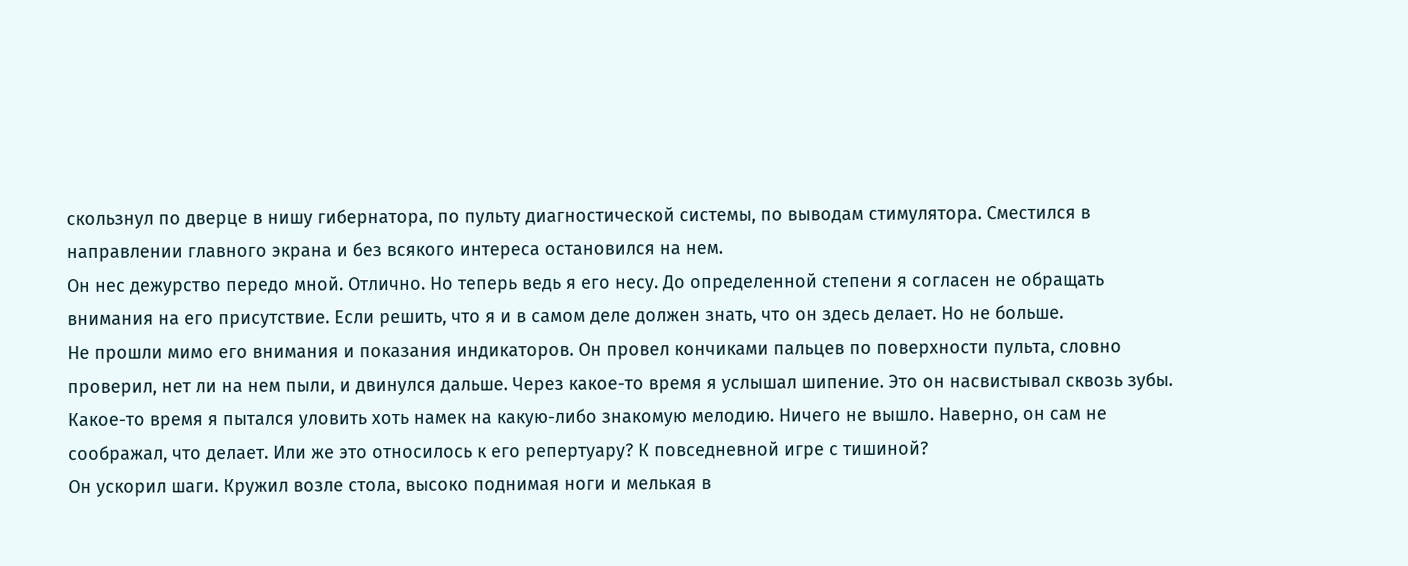скользнул по дверце в нишу гибернатора, по пульту диагностической системы, по выводам стимулятора. Сместился в направлении главного экрана и без всякого интереса остановился на нем.
Он нес дежурство передо мной. Отлично. Но теперь ведь я его несу. До определенной степени я согласен не обращать внимания на его присутствие. Если решить, что я и в самом деле должен знать, что он здесь делает. Но не больше.
Не прошли мимо его внимания и показания индикаторов. Он провел кончиками пальцев по поверхности пульта, словно проверил, нет ли на нем пыли, и двинулся дальше. Через какое-то время я услышал шипение. Это он насвистывал сквозь зубы. Какое-то время я пытался уловить хоть намек на какую-либо знакомую мелодию. Ничего не вышло. Наверно, он сам не соображал, что делает. Или же это относилось к его репертуару? К повседневной игре с тишиной?
Он ускорил шаги. Кружил возле стола, высоко поднимая ноги и мелькая в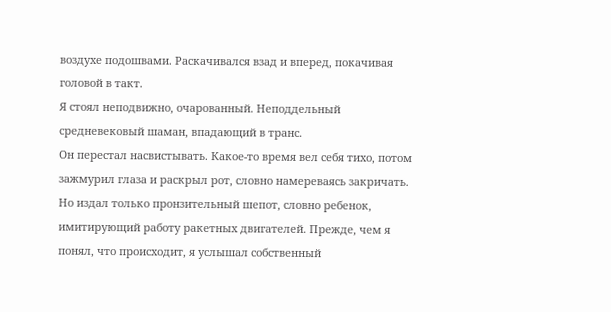воздухе подошвами. Раскачивался взад и вперед, покачивая головой в такт.
Я стоял неподвижно, очарованный. Неподдельный средневековый шаман, впадающий в транс.
Он перестал насвистывать. Какое-то время вел себя тихо, потом зажмурил глаза и раскрыл рот, словно намереваясь закричать. Но издал только пронзительный шепот, словно ребенок, имитирующий работу ракетных двигателей. Прежде, чем я понял, что происходит, я услышал собственный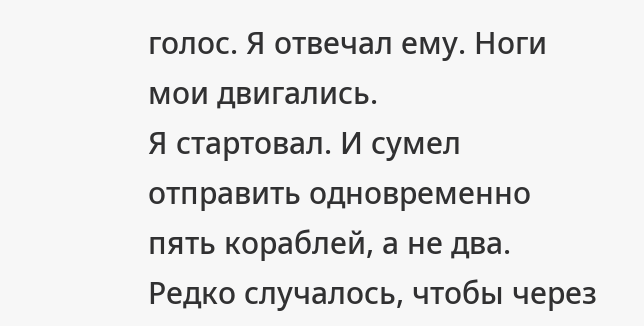голос. Я отвечал ему. Ноги мои двигались.
Я стартовал. И сумел отправить одновременно пять кораблей, а не два. Редко случалось, чтобы через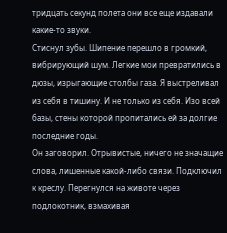тридцать секунд полета они все еще издавали какие-то звуки.
Стиснул зубы. Шипение перешло в громкий, вибрирующий шум. Легкие мои превратились в дюзы, изрыгающие столбы газа. Я выстреливал из себя в тишину. И не только из себя. Изо всей базы, стены которой пропитались ей за долгие последние годы.
Он заговорил. Отрывистые, ничего не значащие слова, лишенные какой-либо связи. Подключил к креслу. Перегнулся на животе через подлокотник, взмахивая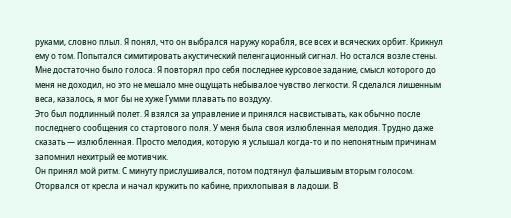руками, словно плыл. Я понял, что он выбрался наружу корабля, все всех и всяческих орбит. Крикнул ему о том. Попытался симитировать акустический пеленгационный сигнал. Но остался возле стены. Мне достаточно было голоса. Я повторял про себя последнее курсовое задание, смысл которого до меня не доходил, но это не мешало мне ощущать небывалое чувство легкости. Я сделался лишенным веса, казалось, я мог бы не хуже Гумми плавать по воздуху.
Это был подлинный полет. Я взялся за управление и принялся насвистывать, как обычно после последнего сообщения со стартового поля. У меня была своя излюбленная мелодия. Трудно даже сказать — излюбленная. Просто мелодия, которую я услышал когда-то и по непонятным причинам запомнил нехитрый ее мотивчик.
Он принял мой ритм. С минуту прислушивался, потом подтянул фальшивым вторым голосом. Оторвался от кресла и начал кружить по кабине, прихлопывая в ладоши. В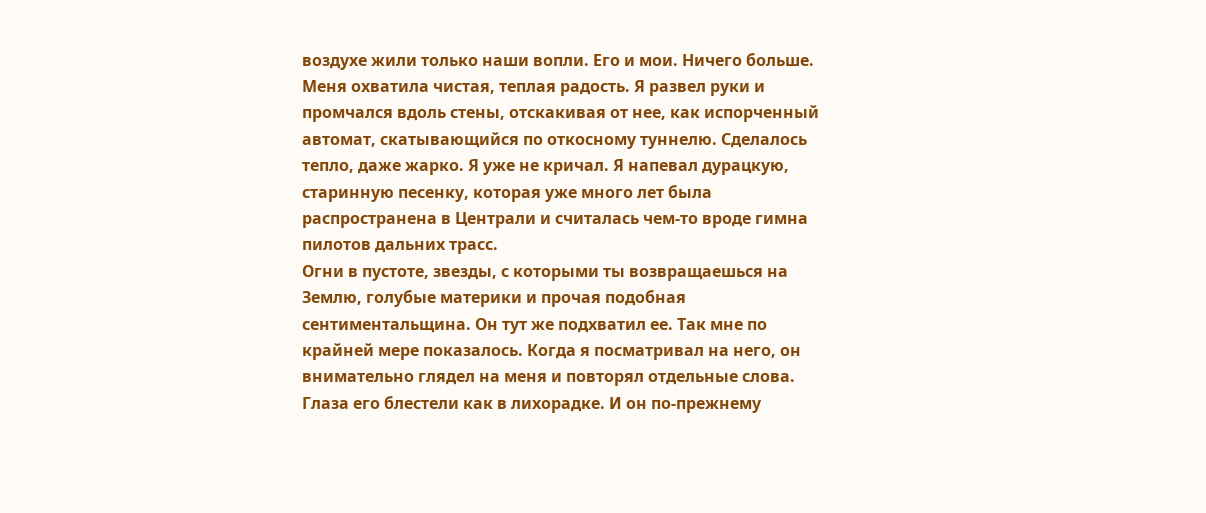воздухе жили только наши вопли. Его и мои. Ничего больше.
Меня охватила чистая, теплая радость. Я развел руки и промчался вдоль стены, отскакивая от нее, как испорченный автомат, скатывающийся по откосному туннелю. Сделалось тепло, даже жарко. Я уже не кричал. Я напевал дурацкую, старинную песенку, которая уже много лет была распространена в Централи и считалась чем-то вроде гимна пилотов дальних трасс.
Огни в пустоте, звезды, с которыми ты возвращаешься на Землю, голубые материки и прочая подобная сентиментальщина. Он тут же подхватил ее. Так мне по крайней мере показалось. Когда я посматривал на него, он внимательно глядел на меня и повторял отдельные слова. Глаза его блестели как в лихорадке. И он по-прежнему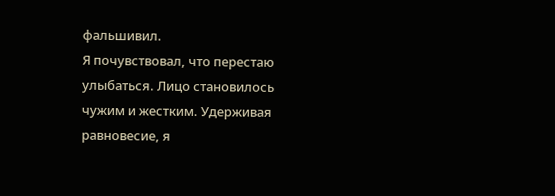фальшивил.
Я почувствовал, что перестаю улыбаться. Лицо становилось чужим и жестким. Удерживая равновесие, я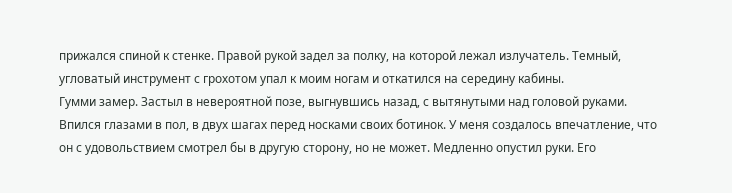прижался спиной к стенке. Правой рукой задел за полку, на которой лежал излучатель. Темный, угловатый инструмент с грохотом упал к моим ногам и откатился на середину кабины.
Гумми замер. Застыл в невероятной позе, выгнувшись назад, с вытянутыми над головой руками. Впился глазами в пол, в двух шагах перед носками своих ботинок. У меня создалось впечатление, что он с удовольствием смотрел бы в другую сторону, но не может. Медленно опустил руки. Его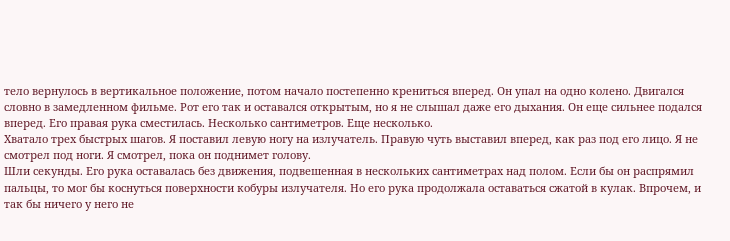тело вернулось в вертикальное положение, потом начало постепенно крениться вперед. Он упал на одно колено. Двигался словно в замедленном фильме. Рот его так и оставался открытым, но я не слышал даже его дыхания. Он еще сильнее подался вперед. Его правая рука сместилась. Несколько сантиметров. Еще несколько.
Хватало трех быстрых шагов. Я поставил левую ногу на излучатель. Правую чуть выставил вперед, как раз под его лицо. Я не смотрел под ноги. Я смотрел, пока он поднимет голову.
Шли секунды. Его рука оставалась без движения, подвешенная в нескольких сантиметрах над полом. Если бы он распрямил пальцы, то мог бы коснуться поверхности кобуры излучателя. Но его рука продолжала оставаться сжатой в кулак. Впрочем, и так бы ничего у него не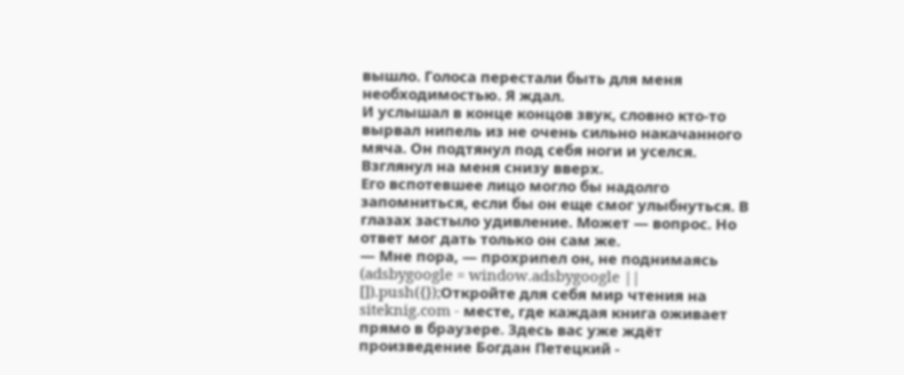вышло. Голоса перестали быть для меня необходимостью. Я ждал.
И услышал в конце концов звук, словно кто-то вырвал нипель из не очень сильно накачанного мяча. Он подтянул под себя ноги и уселся. Взглянул на меня снизу вверх.
Его вспотевшее лицо могло бы надолго запомниться, если бы он еще смог улыбнуться. В глазах застыло удивление. Может — вопрос. Но ответ мог дать только он сам же.
— Мне пора, — прохрипел он, не поднимаясь
(adsbygoogle = window.adsbygoogle || []).push({});Откройте для себя мир чтения на siteknig.com - месте, где каждая книга оживает прямо в браузере. Здесь вас уже ждёт произведение Богдан Петецкий -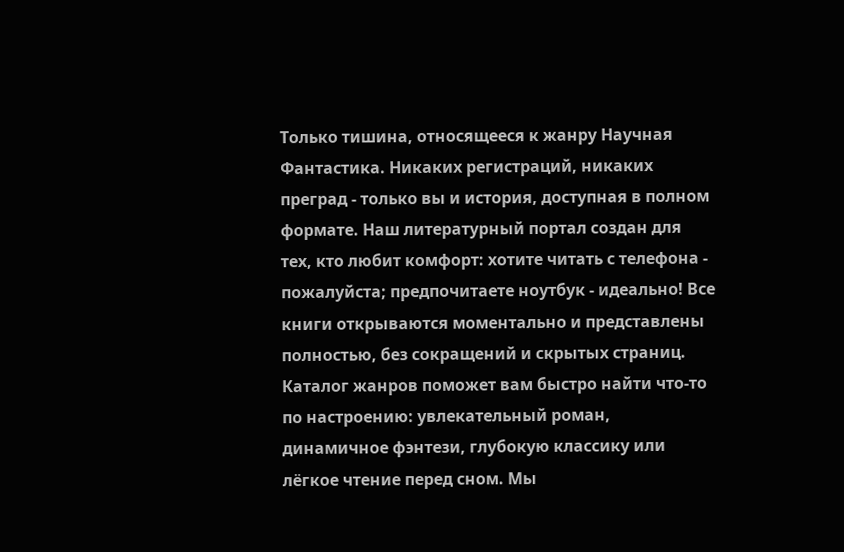Только тишина, относящееся к жанру Научная Фантастика. Никаких регистраций, никаких преград - только вы и история, доступная в полном формате. Наш литературный портал создан для тех, кто любит комфорт: хотите читать с телефона - пожалуйста; предпочитаете ноутбук - идеально! Все книги открываются моментально и представлены полностью, без сокращений и скрытых страниц. Каталог жанров поможет вам быстро найти что-то по настроению: увлекательный роман, динамичное фэнтези, глубокую классику или лёгкое чтение перед сном. Мы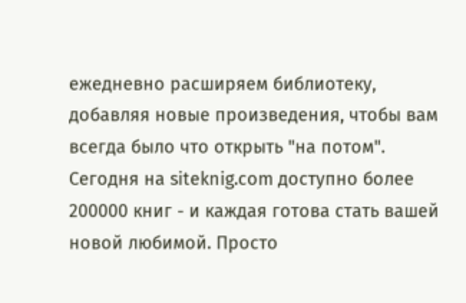ежедневно расширяем библиотеку, добавляя новые произведения, чтобы вам всегда было что открыть "на потом". Сегодня на siteknig.com доступно более 200000 книг - и каждая готова стать вашей новой любимой. Просто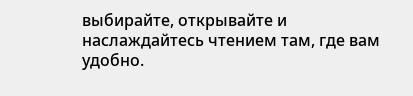выбирайте, открывайте и наслаждайтесь чтением там, где вам удобно.